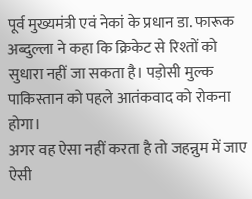पूर्व मुख्यमंत्री एवं नेकां के प्रधान डा. फारूक अब्दुल्ला ने कहा कि क्रिकेट से रिश्तों को सुधारा नहीं जा सकता है। पड़ोसी मुल्क पाकिस्तान को पहले आतंकवाद को रोकना होगा।
अगर वह ऐसा नहीं करता है तो जहन्नुम में जाए ऐसी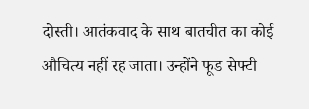दोस्ती। आतंकवाद के साथ बातचीत का कोई औचित्य नहीं रह जाता। उन्होंने फूड सेफ्टी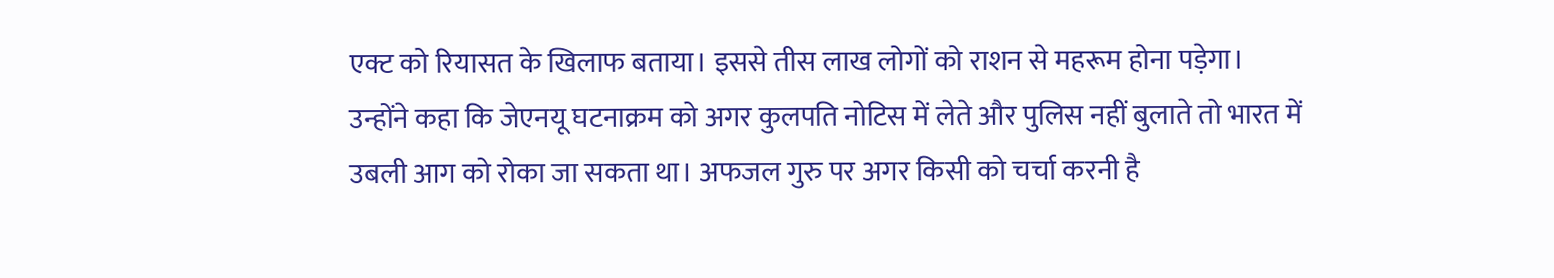एक्ट को रियासत के खिलाफ बताया। इससे तीस लाख लोगों को राशन से महरूम होना पड़ेगा।
उन्होंने कहा कि जेएनयू घटनाक्रम को अगर कुलपति नोटिस में लेते और पुलिस नहीं बुलाते तो भारत में उबली आग को रोका जा सकता था। अफजल गुरु पर अगर किसी को चर्चा करनी है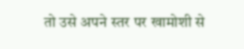तो उसे अपने स्तर पर खामोशी से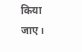किया जाए।